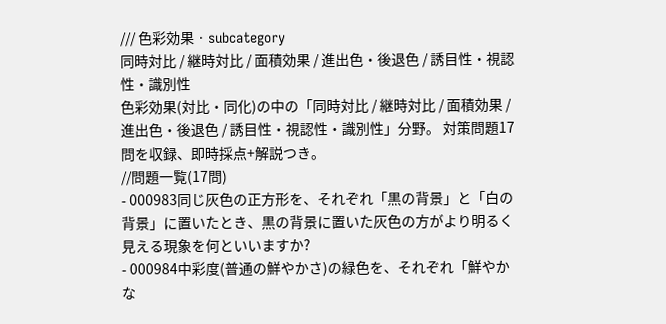/// 色彩効果 · subcategory
同時対比 / 継時対比 / 面積効果 / 進出色・後退色 / 誘目性・視認性・識別性
色彩効果(対比・同化)の中の「同時対比 / 継時対比 / 面積効果 / 進出色・後退色 / 誘目性・視認性・識別性」分野。 対策問題17問を収録、即時採点+解説つき。
//問題一覧(17問)
- 000983同じ灰色の正方形を、それぞれ「黒の背景」と「白の背景」に置いたとき、黒の背景に置いた灰色の方がより明るく見える現象を何といいますか?
- 000984中彩度(普通の鮮やかさ)の緑色を、それぞれ「鮮やかな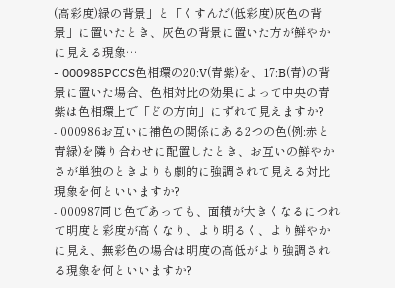(高彩度)緑の背景」と「くすんだ(低彩度)灰色の背景」に置いたとき、灰色の背景に置いた方が鮮やかに見える現象…
- 000985PCCS色相環の20:V(青紫)を、17:B(青)の背景に置いた場合、色相対比の効果によって中央の青紫は色相環上で「どの方向」にずれて見えますか?
- 000986お互いに補色の関係にある2つの色(例:赤と青緑)を隣り合わせに配置したとき、お互いの鮮やかさが単独のときよりも劇的に強調されて見える対比現象を何といいますか?
- 000987同じ色であっても、面積が大きくなるにつれて明度と彩度が高くなり、より明るく、より鮮やかに見え、無彩色の場合は明度の高低がより強調される現象を何といいますか?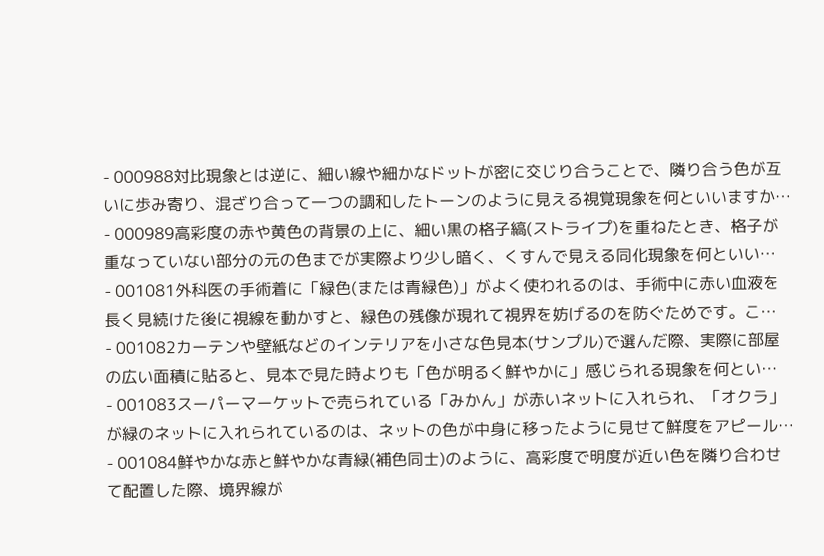- 000988対比現象とは逆に、細い線や細かなドットが密に交じり合うことで、隣り合う色が互いに歩み寄り、混ざり合って一つの調和したトーンのように見える視覚現象を何といいますか…
- 000989高彩度の赤や黄色の背景の上に、細い黒の格子縞(ストライプ)を重ねたとき、格子が重なっていない部分の元の色までが実際より少し暗く、くすんで見える同化現象を何といい…
- 001081外科医の手術着に「緑色(または青緑色)」がよく使われるのは、手術中に赤い血液を長く見続けた後に視線を動かすと、緑色の残像が現れて視界を妨げるのを防ぐためです。こ…
- 001082カーテンや壁紙などのインテリアを小さな色見本(サンプル)で選んだ際、実際に部屋の広い面積に貼ると、見本で見た時よりも「色が明るく鮮やかに」感じられる現象を何とい…
- 001083スーパーマーケットで売られている「みかん」が赤いネットに入れられ、「オクラ」が緑のネットに入れられているのは、ネットの色が中身に移ったように見せて鮮度をアピール…
- 001084鮮やかな赤と鮮やかな青緑(補色同士)のように、高彩度で明度が近い色を隣り合わせて配置した際、境界線が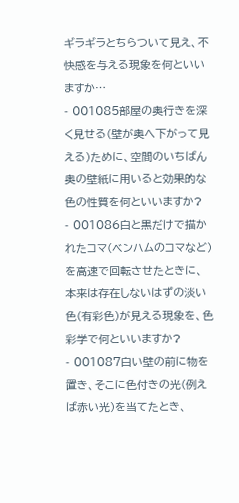ギラギラとちらついて見え、不快感を与える現象を何といいますか…
- 001085部屋の奥行きを深く見せる(壁が奥へ下がって見える)ために、空間のいちばん奥の壁紙に用いると効果的な色の性質を何といいますか?
- 001086白と黒だけで描かれたコマ(ベンハムのコマなど)を高速で回転させたときに、本来は存在しないはずの淡い色(有彩色)が見える現象を、色彩学で何といいますか?
- 001087白い壁の前に物を置き、そこに色付きの光(例えば赤い光)を当てたとき、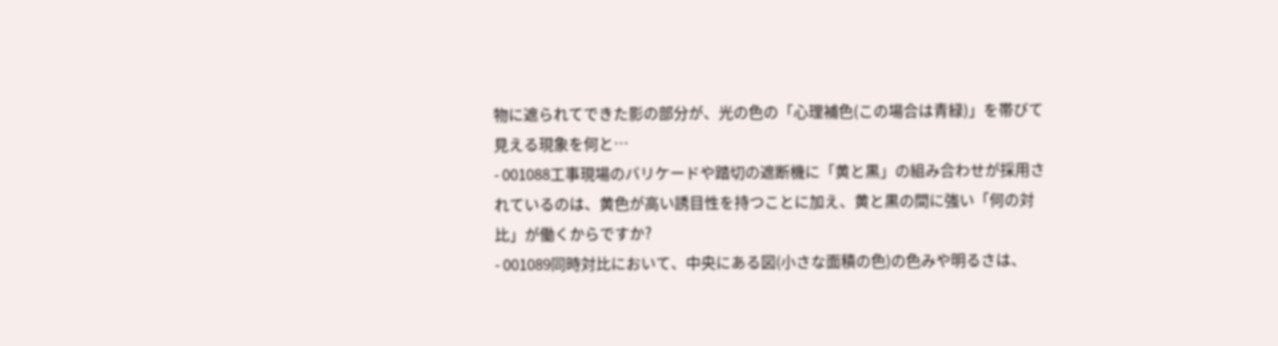物に遮られてできた影の部分が、光の色の「心理補色(この場合は青緑)」を帯びて見える現象を何と…
- 001088工事現場のバリケードや踏切の遮断機に「黄と黒」の組み合わせが採用されているのは、黄色が高い誘目性を持つことに加え、黄と黒の間に強い「何の対比」が働くからですか?
- 001089同時対比において、中央にある図(小さな面積の色)の色みや明るさは、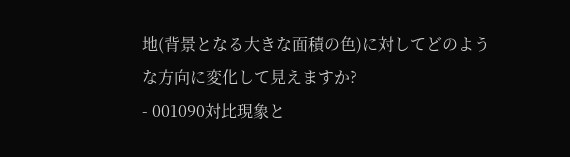地(背景となる大きな面積の色)に対してどのような方向に変化して見えますか?
- 001090対比現象と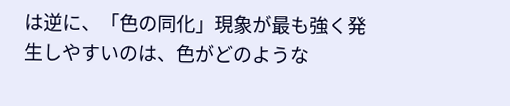は逆に、「色の同化」現象が最も強く発生しやすいのは、色がどのような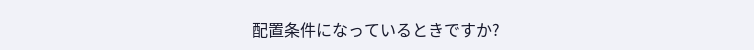配置条件になっているときですか?